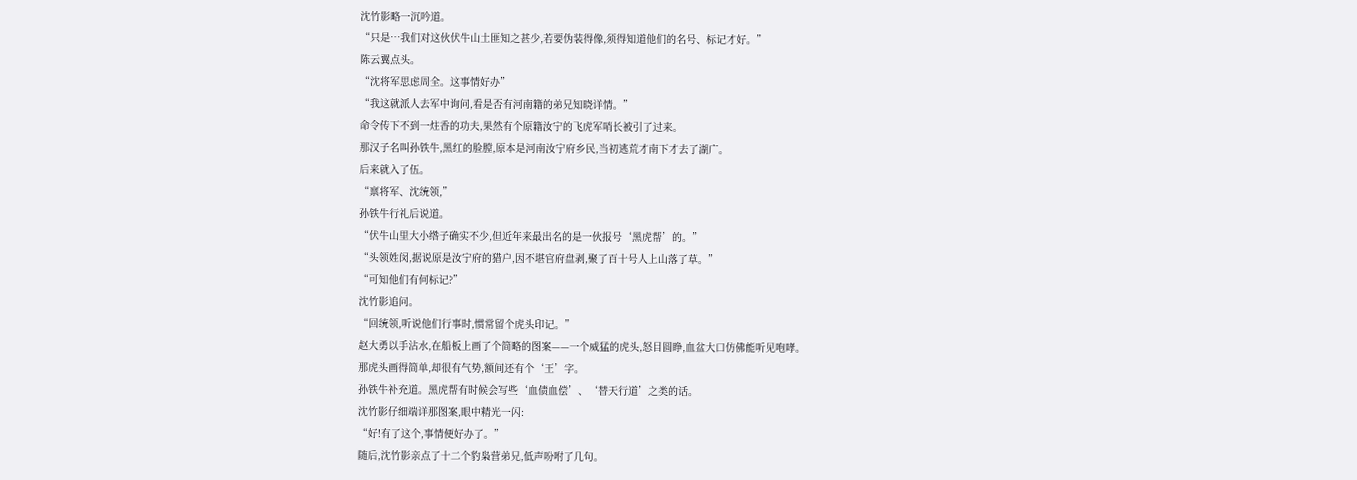沈竹影略一沉吟道。
“只是…我们对这伙伏牛山土匪知之甚少,若要伪装得像,须得知道他们的名号、标记才好。”
陈云翼点头。
“沈将军思虑周全。这事情好办”
“我这就派人去军中询问,看是否有河南籍的弟兄知晓详情。”
命令传下不到一炷香的功夫,果然有个原籍汝宁的飞虎军哨长被引了过来。
那汉子名叫孙铁牛,黑红的脸膛,原本是河南汝宁府乡民,当初逃荒才南下才去了湖广。
后来就入了伍。
“禀将军、沈统领,”
孙铁牛行礼后说道。
“伏牛山里大小绺子确实不少,但近年来最出名的是一伙报号‘黑虎帮’的。”
“头领姓闵,据说原是汝宁府的猎户,因不堪官府盘剥,聚了百十号人上山落了草。”
“可知他们有何标记?”
沈竹影追问。
“回统领,听说他们行事时,惯常留个虎头印记。”
赵大勇以手沾水,在船板上画了个简略的图案——一个威猛的虎头,怒目圆睁,血盆大口仿佛能听见咆哮。
那虎头画得简单,却很有气势,额间还有个‘王’字。
孙铁牛补充道。黑虎帮有时候会写些‘血债血偿’、‘替天行道’之类的话。
沈竹影仔细端详那图案,眼中精光一闪:
“好!有了这个,事情便好办了。”
随后,沈竹影亲点了十二个豹枭营弟兄,低声吩咐了几句。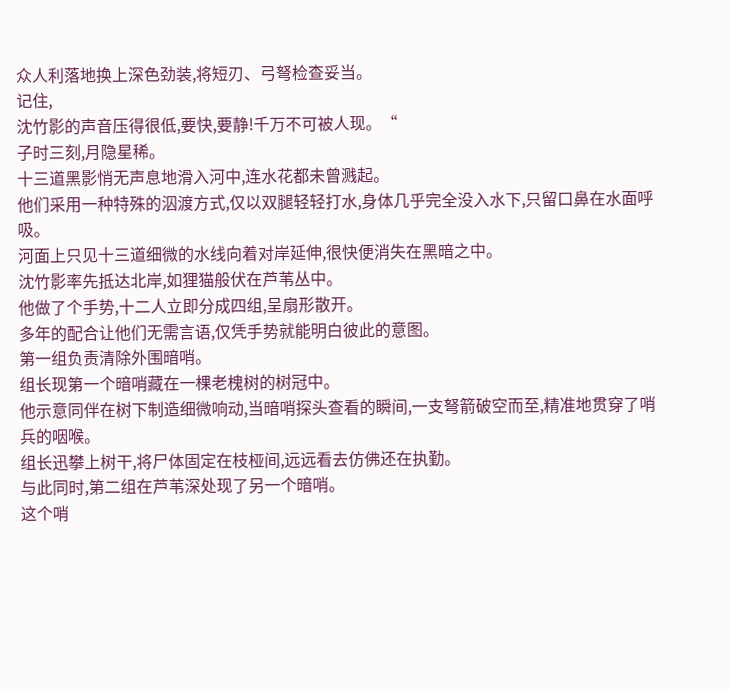众人利落地换上深色劲装,将短刃、弓弩检查妥当。
记住,
沈竹影的声音压得很低,要快,要静!千万不可被人现。“
子时三刻,月隐星稀。
十三道黑影悄无声息地滑入河中,连水花都未曾溅起。
他们采用一种特殊的泅渡方式,仅以双腿轻轻打水,身体几乎完全没入水下,只留口鼻在水面呼吸。
河面上只见十三道细微的水线向着对岸延伸,很快便消失在黑暗之中。
沈竹影率先抵达北岸,如狸猫般伏在芦苇丛中。
他做了个手势,十二人立即分成四组,呈扇形散开。
多年的配合让他们无需言语,仅凭手势就能明白彼此的意图。
第一组负责清除外围暗哨。
组长现第一个暗哨藏在一棵老槐树的树冠中。
他示意同伴在树下制造细微响动,当暗哨探头查看的瞬间,一支弩箭破空而至,精准地贯穿了哨兵的咽喉。
组长迅攀上树干,将尸体固定在枝桠间,远远看去仿佛还在执勤。
与此同时,第二组在芦苇深处现了另一个暗哨。
这个哨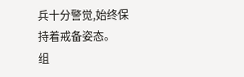兵十分警觉,始终保持着戒备姿态。
组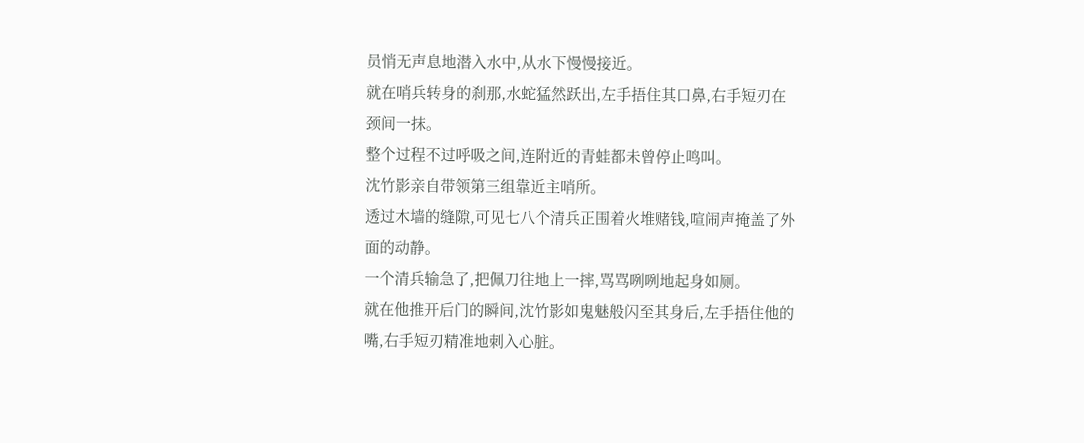员悄无声息地潜入水中,从水下慢慢接近。
就在哨兵转身的刹那,水蛇猛然跃出,左手捂住其口鼻,右手短刃在颈间一抹。
整个过程不过呼吸之间,连附近的青蛙都未曾停止鸣叫。
沈竹影亲自带领第三组靠近主哨所。
透过木墙的缝隙,可见七八个清兵正围着火堆赌钱,喧闹声掩盖了外面的动静。
一个清兵输急了,把佩刀往地上一摔,骂骂咧咧地起身如厕。
就在他推开后门的瞬间,沈竹影如鬼魅般闪至其身后,左手捂住他的嘴,右手短刃精准地刺入心脏。